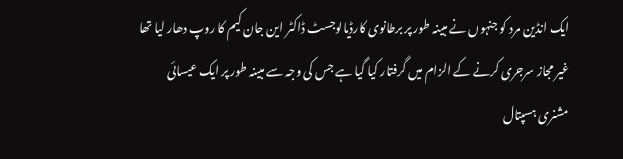ایک انڈین مرد کو جنہوں نے مبینہ طور پر برطانوی کارڈیالوجسٹ ڈاکٹر این جان کیم کا روپ دھار لیا تھا غیر مجاز سرجری کرنے کے الزام میں گرفتار کیا گیا ہے جس کی وجہ سے مبینہ طور پر ایک عیسائی مشنری ہسپتال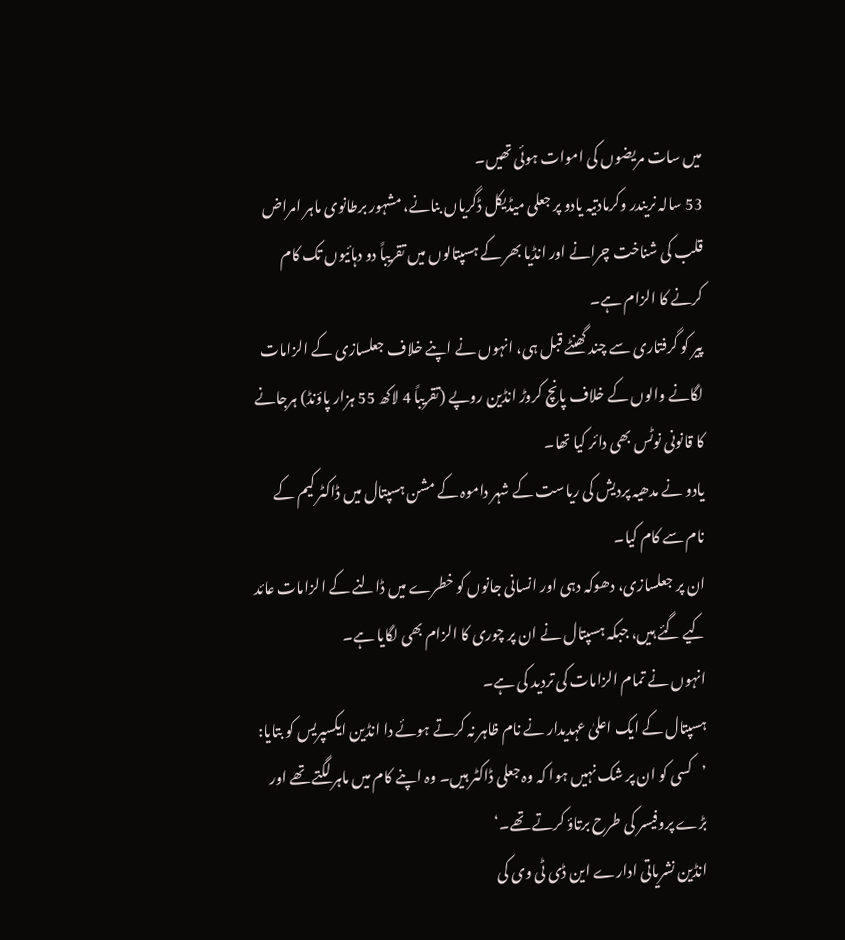میں سات مریضوں کی اموات ہوئی تھیں۔
53 سالہ نریندر وکرمادتیہ یادو پر جعلی میڈیکل ڈگریاں بنانے، مشہور برطانوی ماہر امراض قلب کی شناخت چرانے اور انڈیا بھر کے ہسپتالوں میں تقریباً دو دہائیوں تک کام کرنے کا الزام ہے۔
پیر کو گرفتاری سے چند گھنٹے قبل ہی، انہوں نے اپنے خلاف جعلسازی کے الزامات لگانے والوں کے خلاف پانچ کروڑ انڈین روپے (تقریباً 4 لاکھ 55 ہزار پاؤنڈ) ہرجانے کا قانونی نوٹس بھی دائر کیا تھا۔
یادو نے مدھیہ پردیش کی ریاست کے شہر داموہ کے مشن ہسپتال میں ڈاکٹر کیم کے نام سے کام کیا۔
ان پر جعلسازی، دھوکہ دہی اور انسانی جانوں کو خطرے میں ڈالنے کے الزامات عائد کیے گئے ہیں، جبکہ ہسپتال نے ان پر چوری کا الزام بھی لگایا ہے۔
انہوں نے تمام الزامات کی تردید کی ہے۔
ہسپتال کے ایک اعلیٰ عہدیدار نے نام ظاہر نہ کرتے ہوئے دا انڈین ایکسپریس کو بتایا: ’کسی کو ان پر شک نہیں ہوا کہ وہ جعلی ڈاکٹر ہیں۔ وہ اپنے کام میں ماہر لگتے تھے اور بڑے پروفیسر کی طرح برتاؤ کرتے تھے۔‘
انڈین نشریاتی ادارے این ڈی ٹی وی کی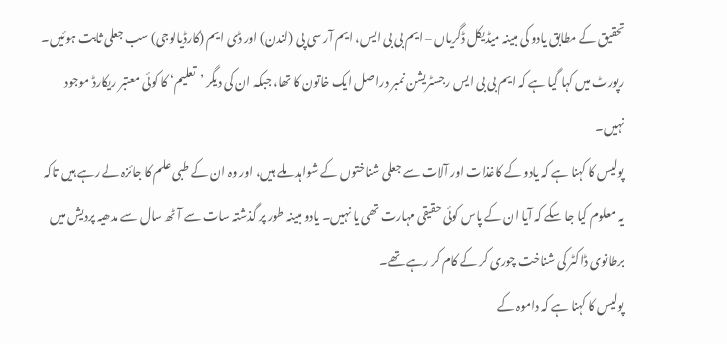تحقیق کے مطابق یادو کی مبینہ میڈیکل ڈگریاں – ایم بی بی ایس، ایم آر سی پی (لندن) اور ڈی ایم (کارڈیالوجی) سب جعلی ثابت ہوئیں۔
رپورٹ میں کہا گیا ہے کہ ایم بی بی ایس رجسٹریشن نمبر دراصل ایک خاتون کا تھا، جبکہ ان کی دیگر ’تعلیم‘ کا کوئی معتبر ریکارڈ موجود نہیں۔
پولیس کا کہنا ہے کہ یادو کے کاغذات اور آلات سے جعلی شناختوں کے شواہد ملے ہیں، اور وہ ان کے طبی علم کا جائزہ لے رہے ہیں تاکہ یہ معلوم کیا جا سکے کہ آیا ان کے پاس کوئی حقیقی مہارت تھی یا نہیں۔ یادو مبینہ طور پر گذشتہ سات سے آٹھ سال سے مدھیہ پردیش میں برطانوی ڈاکٹر کی شناخت چوری کر کے کام کر رہے تھے۔
پولیس کا کہنا ہے کہ داموہ کے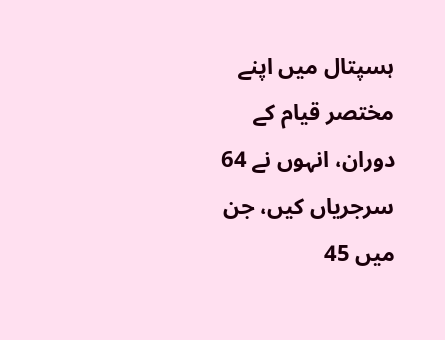ہسپتال میں اپنے مختصر قیام کے دوران، انہوں نے 64 سرجریاں کیں، جن میں 45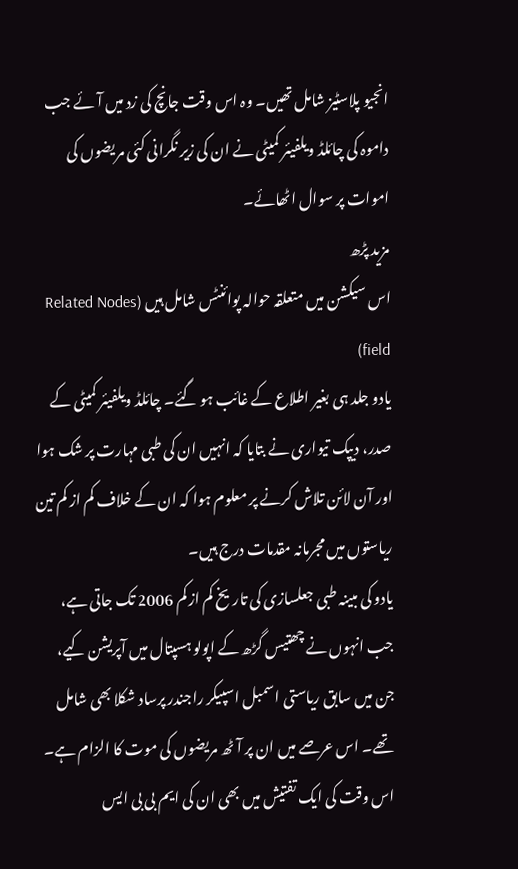انجیو پلاسٹیز شامل تھیں۔ وہ اس وقت جانچ کی زد میں آئے جب داموہ کی چائلڈ ویلفیئر کمیٹی نے ان کی زیر نگرانی کئی مریضوں کی اموات پر سوال اٹھائے۔
مزید پڑھ
اس سیکشن میں متعلقہ حوالہ پوائنٹس شامل ہیں (Related Nodes field)
یادو جلد ہی بغیر اطلاع کے غائب ہو گئے۔ چائلڈ ویلفیئر کمیٹی کے صدر، دیپک تیواری نے بتایا کہ انہیں ان کی طبی مہارت پر شک ہوا اور آن لائن تلاش کرنے پر معلوم ہوا کہ ان کے خلاف کم از کم تین ریاستوں میں مجرمانہ مقدمات درج ہیں۔
یادو کی مبینہ طبی جعلسازی کی تاریخ کم از کم 2006 تک جاتی ہے، جب انہوں نے چھتیس گڑھ کے اپولو ہسپتال میں آپریشن کیے، جن میں سابق ریاستی اسمبل اسپیکر راجندر پرساد شکلا بھی شامل تھے۔ اس عرصے میں ان پر آٹھ مریضوں کی موت کا الزام ہے۔
اس وقت کی ایک تفتیش میں بھی ان کی ایم بی بی ایس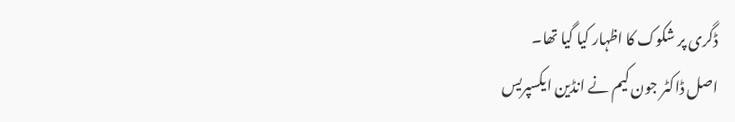ڈگری پر شکوک کا اظہار کیا گیا تھا۔
اصل ڈاکٹر جون کیم نے انڈین ایکسپریس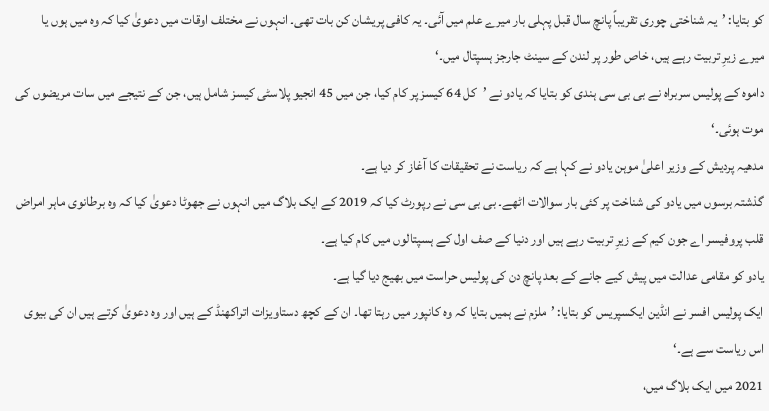کو بتایا: ’یہ شناختی چوری تقریباً پانچ سال قبل پہلی بار میرے علم میں آئی۔ یہ کافی پریشان کن بات تھی۔ انہوں نے مختلف اوقات میں دعویٰ کیا کہ وہ میں ہوں یا میرے زیرِ تربیت رہے ہیں، خاص طور پر لندن کے سینٹ جارجز ہسپتال میں۔‘
داموہ کے پولیس سربراہ نے بی بی سی ہندی کو بتایا کہ یادو نے ’کل 64 کیسز پر کام کیا، جن میں 45 انجیو پلاسٹی کیسز شامل ہیں، جن کے نتیجے میں سات مریضوں کی موت ہوئی۔‘
مدھیہ پردیش کے وزیر اعلیٰ موہن یادو نے کہا ہے کہ ریاست نے تحقیقات کا آغاز کر دیا ہے۔
گذشتہ برسوں میں یادو کی شناخت پر کئی بار سوالات اٹھے۔ بی بی سی نے رپورٹ کیا کہ 2019 کے ایک بلاگ میں انہوں نے جھوٹا دعویٰ کیا کہ وہ برطانوی ماہر امراض قلب پروفیسر اے جون کیم کے زیرِ تربیت رہے ہیں اور دنیا کے صف اول کے ہسپتالوں میں کام کیا ہے۔
یادو کو مقامی عدالت میں پیش کیے جانے کے بعد پانچ دن کی پولیس حراست میں بھیج دیا گیا ہے۔
ایک پولیس افسر نے انڈین ایکسپریس کو بتایا: ’ملزم نے ہمیں بتایا کہ وہ کانپور میں رہتا تھا۔ ان کے کچھ دستاویزات اتراکھنڈ کے ہیں اور وہ دعویٰ کرتے ہیں ان کی بیوی اس ریاست سے ہے۔‘
2021 میں ایک بلاگ میں،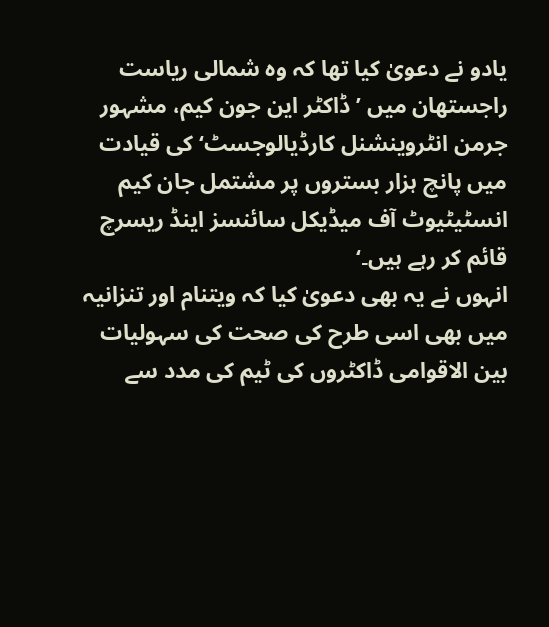یادو نے دعویٰ کیا تھا کہ وہ شمالی ریاست راجستھان میں ’ڈاکٹر این جون کیم، مشہور جرمن انٹروینشنل کارڈیالوجسٹ‘ کی قیادت میں پانچ ہزار بستروں پر مشتمل جان کیم انسٹیٹیوٹ آف میڈیکل سائنسز اینڈ ریسرچ قائم کر رہے ہیں۔‘
انہوں نے یہ بھی دعویٰ کیا کہ ویتنام اور تنزانیہ میں بھی اسی طرح کی صحت کی سہولیات بین الاقوامی ڈاکٹروں کی ٹیم کی مدد سے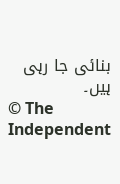بنائی جا رہی ہیں۔
© The Independent